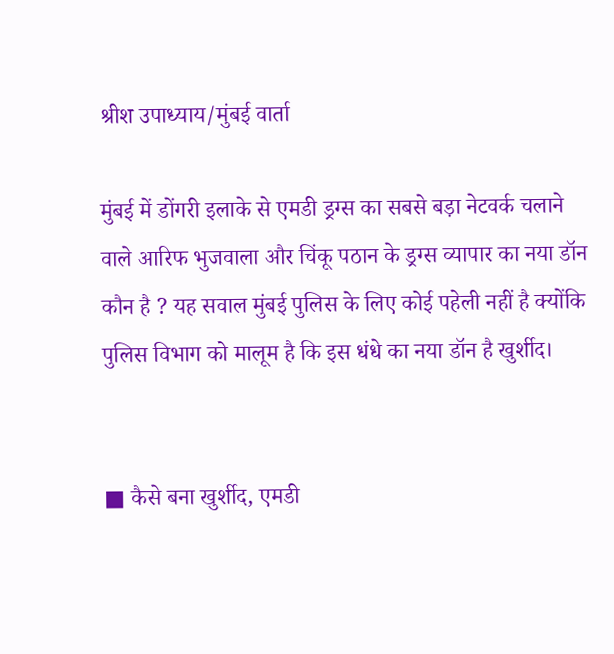श्रीश उपाध्याय/मुंबई वार्ता

मुंबई में डोंगरी इलाके से एमडी ड्रग्स का सबसे बड़ा नेटवर्क चलाने वाले आरिफ भुजवाला और चिंकू पठान के ड्रग्स व्यापार का नया डॉन कौन है ? यह सवाल मुंबई पुलिस के लिए कोई पहेली नहीं है क्योंकि पुलिस विभाग को मालूम है कि इस धंधे का नया डॉन है खुर्शीद।


■ कैसे बना खुर्शीद, एमडी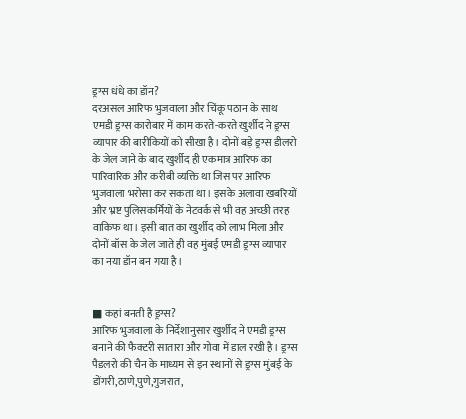ड्रग्स धंधे का डॉन?
दरअसल आरिफ भुजवाला और चिंकू पठान के साथ एमडी ड्रग्स कारोबार में काम करते-करते खुर्शीद ने ड्रग्स व्यापार की बारीकियों को सीखा है। दोनों बड़े ड्रग्स डीलरो के जेल जाने के बाद खुर्शीद ही एकमात्र आरिफ का पारिवारिक और करीबी व्यक्ति था जिस पर आरिफ भुजवाला भरोसा कर सकता था। इसके अलावा खबरियों और भ्रष्ट पुलिसकर्मियों के नेटवर्क से भी वह अच्छी तरह वाकिफ था। इसी बात का खुर्शीद को लाभ मिला और दोनों बॉस के जेल जाते ही वह मुंबई एमडी ड्रग्स व्यापार का नया डॉन बन गया है।


■ कहां बनती है ड्रग्स?
आरिफ भुजवाला के निर्देशानुसार खुर्शीद ने एमडी ड्रग्स बनाने की फैक्टरी सातारा और गोवा में डाल रखी है। ड्रग्स पैडलरो की चैन के माध्यम से इन स्थानों से ड्रग्स मुंबई के डोंगरी,ठाणे,पुणे,गुजरात,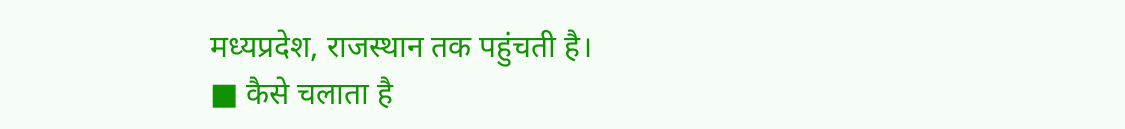मध्यप्रदेश, राजस्थान तक पहुंचती है।
■ कैसे चलाता है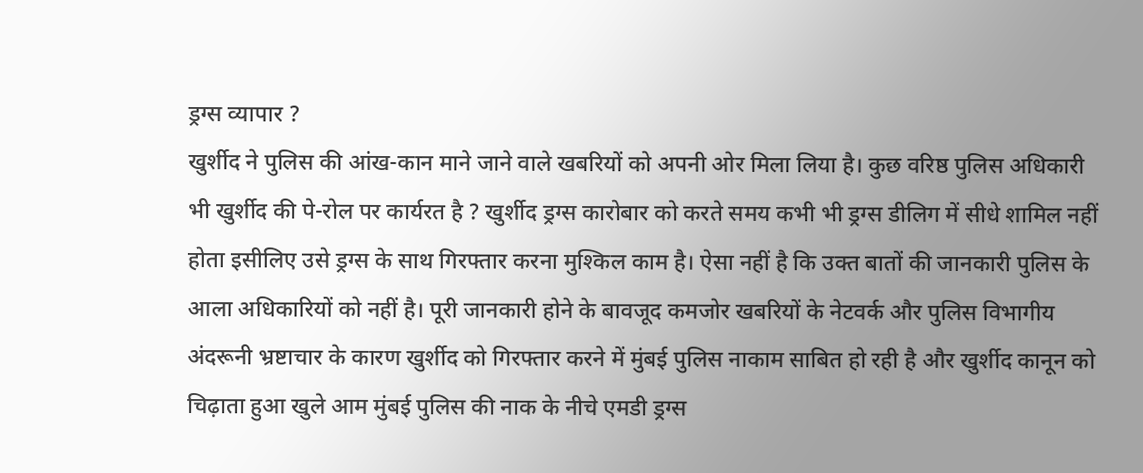ड्रग्स व्यापार ?
खुर्शीद ने पुलिस की आंख-कान माने जाने वाले खबरियों को अपनी ओर मिला लिया है। कुछ वरिष्ठ पुलिस अधिकारी भी खुर्शीद की पे-रोल पर कार्यरत है ? खुर्शीद ड्रग्स कारोबार को करते समय कभी भी ड्रग्स डीलिग में सीधे शामिल नहीं होता इसीलिए उसे ड्रग्स के साथ गिरफ्तार करना मुश्किल काम है। ऐसा नहीं है कि उक्त बातों की जानकारी पुलिस के आला अधिकारियों को नहीं है। पूरी जानकारी होने के बावजूद कमजोर खबरियों के नेटवर्क और पुलिस विभागीय अंदरूनी भ्रष्टाचार के कारण खुर्शीद को गिरफ्तार करने में मुंबई पुलिस नाकाम साबित हो रही है और खुर्शीद कानून को चिढ़ाता हुआ खुले आम मुंबई पुलिस की नाक के नीचे एमडी ड्रग्स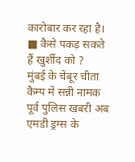कारोबार कर रहा है।
■ कैसे पकड़ सकते हैं खुर्शीद को ?
मुंबई के चेंबूर चीता कैम्प में सन्नी नामक पूर्व पुलिस खबरी अब एमडी ड्रग्स के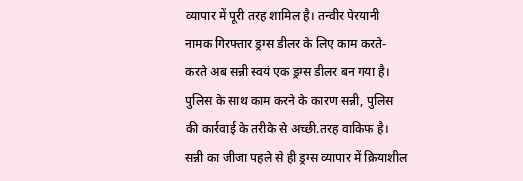व्यापार में पूरी तरह शामिल है। तन्वीर पेरयानी नामक गिरफ्तार ड्रग्स डीलर के लिए काम करते- करते अब सन्नी स्वयं एक ड्रग्स डीलर बन गया है। पुलिस के साथ काम करने के कारण सन्नी, पुलिस की कार्रवाई के तरीके से अच्छी.तरह वाकिफ है। सन्नी का जीजा पहले से ही ड्रग्स व्यापार में क्रियाशील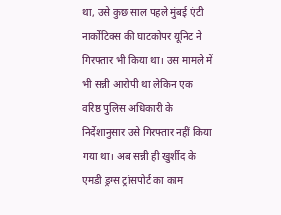था, उसे कुछ साल पहले मुंबई एंटी नार्कोटिक्स की घाटकोपर यूनिट ने गिरफ्तार भी किया था। उस मामले में भी सन्नी आरोपी था लेकिन एक वरिष्ठ पुलिस अधिकारी के निर्देशानुसार उसे गिरफ्तार नहीं किया गया था। अब सन्नी ही खुर्शीद के एमडी ड्रग्स ट्रांसपोर्ट का काम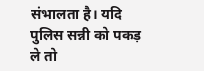संभालता है। यदि पुलिस सन्नी को पकड़ ले तो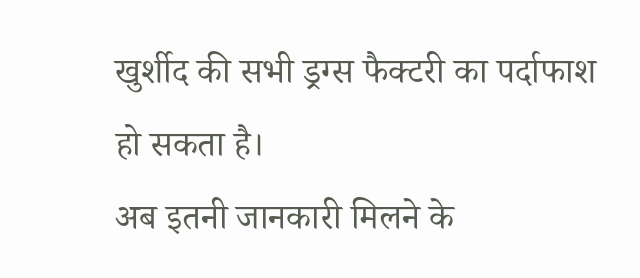खुर्शीद की सभी ड्रग्स फैक्टरी का पर्दाफाश हो सकता है।
अब इतनी जानकारी मिलने के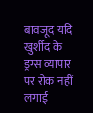बावजूद यदि खुर्शीद के ड्रग्स व्यापार पर रोक नहीं लगाई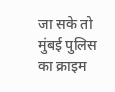जा सके तो मुंबई पुलिस का क्राइम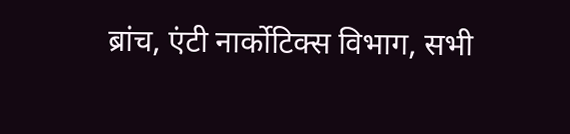ब्रांच, एंटी नार्कोटिक्स विभाग, सभी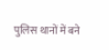पुलिस थानों में बने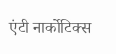एंटी नार्कोटिक्स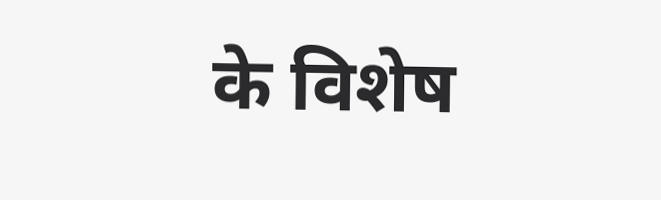के विशेष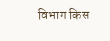विभाग किस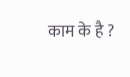काम के है ?